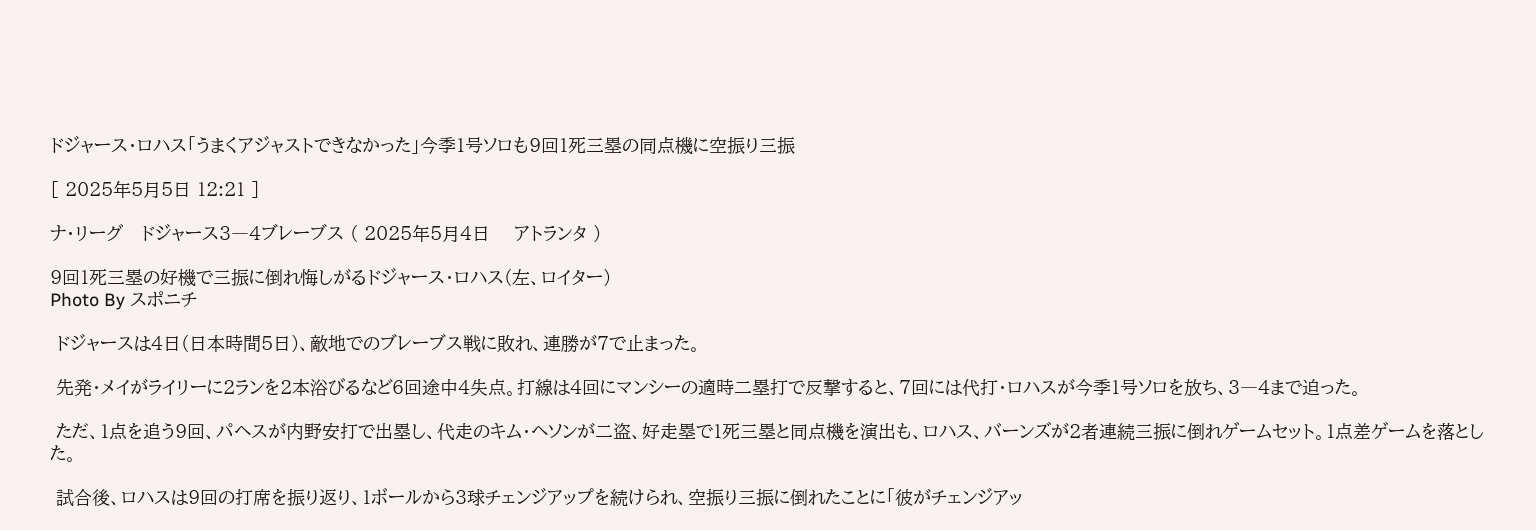ドジャース・ロハス「うまくアジャストできなかった」今季1号ソロも9回1死三塁の同点機に空振り三振

[ 2025年5月5日 12:21 ]

ナ・リーグ   ドジャース3―4ブレーブス ( 2025年5月4日    アトランタ )

9回1死三塁の好機で三振に倒れ悔しがるドジャース・ロハス(左、ロイター)
Photo By スポニチ

 ドジャースは4日(日本時間5日)、敵地でのブレーブス戦に敗れ、連勝が7で止まった。

 先発・メイがライリーに2ランを2本浴びるなど6回途中4失点。打線は4回にマンシーの適時二塁打で反撃すると、7回には代打・ロハスが今季1号ソロを放ち、3―4まで迫った。

 ただ、1点を追う9回、パヘスが内野安打で出塁し、代走のキム・ヘソンが二盗、好走塁で1死三塁と同点機を演出も、ロハス、バーンズが2者連続三振に倒れゲームセット。1点差ゲームを落とした。

 試合後、ロハスは9回の打席を振り返り、1ボールから3球チェンジアップを続けられ、空振り三振に倒れたことに「彼がチェンジアッ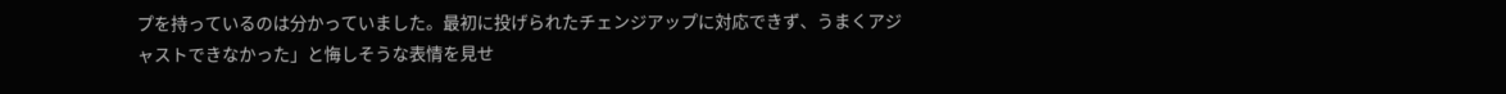プを持っているのは分かっていました。最初に投げられたチェンジアップに対応できず、うまくアジャストできなかった」と悔しそうな表情を見せ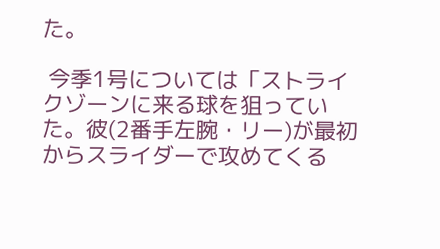た。

 今季1号については「ストライクゾーンに来る球を狙っていた。彼(2番手左腕・リー)が最初からスライダーで攻めてくる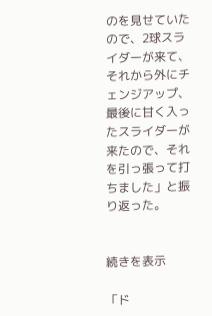のを見せていたので、2球スライダーが来て、それから外にチェンジアップ、最後に甘く入ったスライダーが来たので、それを引っ張って打ちました」と振り返った。


続きを表示

「ド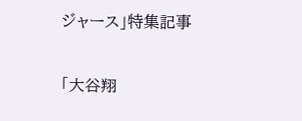ジャース」特集記事

「大谷翔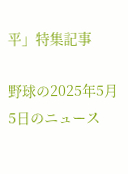平」特集記事

野球の2025年5月5日のニュース